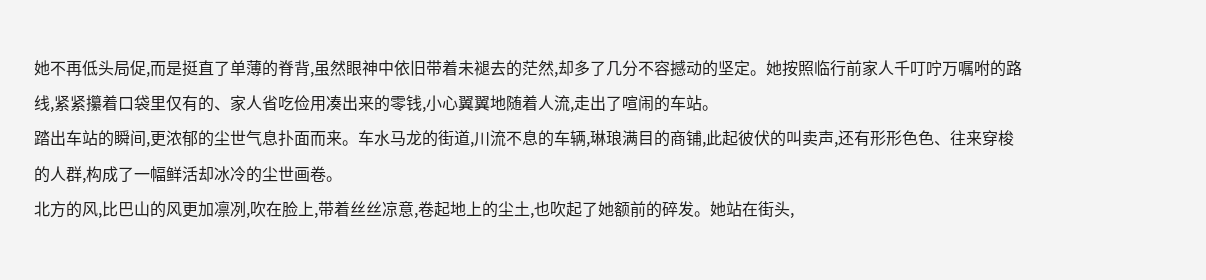她不再低头局促,而是挺直了单薄的脊背,虽然眼神中依旧带着未褪去的茫然,却多了几分不容撼动的坚定。她按照临行前家人千叮咛万嘱咐的路线,紧紧攥着口袋里仅有的、家人省吃俭用凑出来的零钱,小心翼翼地随着人流,走出了喧闹的车站。
踏出车站的瞬间,更浓郁的尘世气息扑面而来。车水马龙的街道,川流不息的车辆,琳琅满目的商铺,此起彼伏的叫卖声,还有形形色色、往来穿梭的人群,构成了一幅鲜活却冰冷的尘世画卷。
北方的风,比巴山的风更加凛冽,吹在脸上,带着丝丝凉意,卷起地上的尘土,也吹起了她额前的碎发。她站在街头,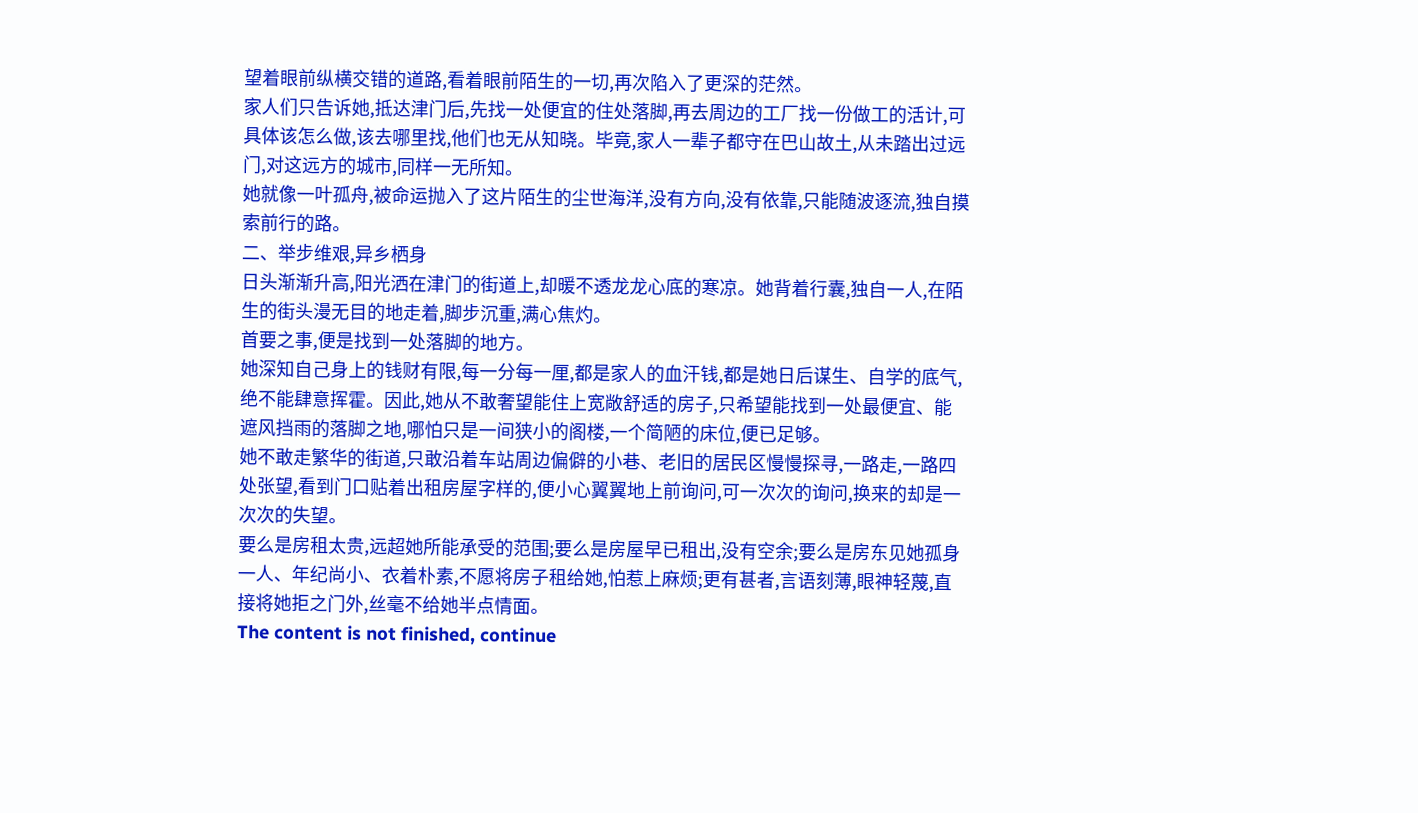望着眼前纵横交错的道路,看着眼前陌生的一切,再次陷入了更深的茫然。
家人们只告诉她,抵达津门后,先找一处便宜的住处落脚,再去周边的工厂找一份做工的活计,可具体该怎么做,该去哪里找,他们也无从知晓。毕竟,家人一辈子都守在巴山故土,从未踏出过远门,对这远方的城市,同样一无所知。
她就像一叶孤舟,被命运抛入了这片陌生的尘世海洋,没有方向,没有依靠,只能随波逐流,独自摸索前行的路。
二、举步维艰,异乡栖身
日头渐渐升高,阳光洒在津门的街道上,却暖不透龙龙心底的寒凉。她背着行囊,独自一人,在陌生的街头漫无目的地走着,脚步沉重,满心焦灼。
首要之事,便是找到一处落脚的地方。
她深知自己身上的钱财有限,每一分每一厘,都是家人的血汗钱,都是她日后谋生、自学的底气,绝不能肆意挥霍。因此,她从不敢奢望能住上宽敞舒适的房子,只希望能找到一处最便宜、能遮风挡雨的落脚之地,哪怕只是一间狭小的阁楼,一个简陋的床位,便已足够。
她不敢走繁华的街道,只敢沿着车站周边偏僻的小巷、老旧的居民区慢慢探寻,一路走,一路四处张望,看到门口贴着出租房屋字样的,便小心翼翼地上前询问,可一次次的询问,换来的却是一次次的失望。
要么是房租太贵,远超她所能承受的范围;要么是房屋早已租出,没有空余;要么是房东见她孤身一人、年纪尚小、衣着朴素,不愿将房子租给她,怕惹上麻烦;更有甚者,言语刻薄,眼神轻蔑,直接将她拒之门外,丝毫不给她半点情面。
The content is not finished, continue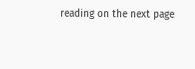reading on the next page